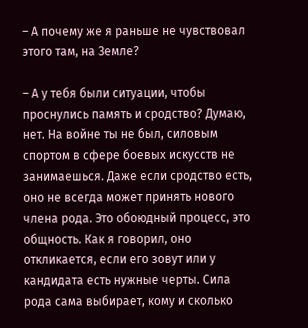– А почему же я раньше не чувствовал этого там, на Земле?

– А у тебя были ситуации, чтобы проснулись память и сродство? Думаю, нет. На войне ты не был, силовым спортом в сфере боевых искусств не занимаешься. Даже если сродство есть, оно не всегда может принять нового члена рода. Это обоюдный процесс, это общность. Как я говорил, оно откликается, если его зовут или у кандидата есть нужные черты. Сила рода сама выбирает, кому и сколько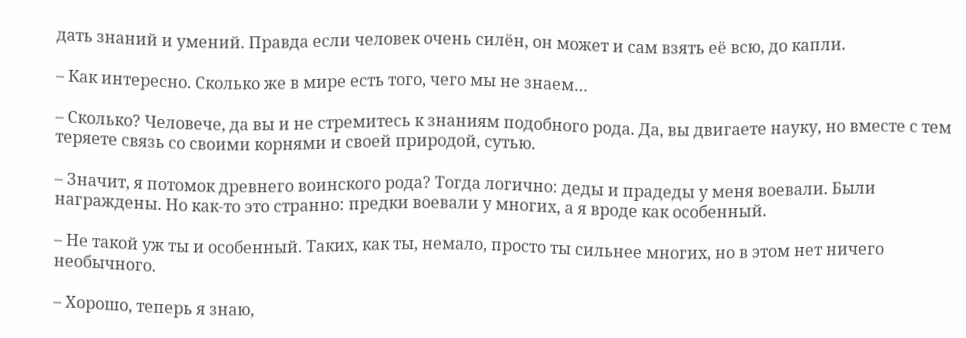дать знаний и умений. Правда если человек очень силён, он может и сам взять её всю, до капли.

– Как интересно. Сколько же в мире есть того, чего мы не знаем…

– Сколько? Человече, да вы и не стремитесь к знаниям подобного рода. Да, вы двигаете науку, но вместе с тем теряете связь со своими корнями и своей природой, сутью.

– Значит, я потомок древнего воинского рода? Тогда логично: деды и прадеды у меня воевали. Были награждены. Но как-то это странно: предки воевали у многих, а я вроде как особенный.

– Не такой уж ты и особенный. Таких, как ты, немало, просто ты сильнее многих, но в этом нет ничего необычного.

– Хорошо, теперь я знаю,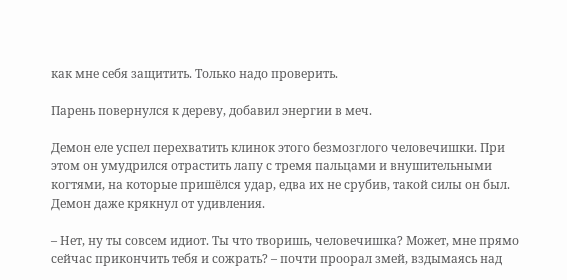как мне себя защитить. Только надо проверить.

Парень повернулся к дереву, добавил энергии в меч.

Демон еле успел перехватить клинок этого безмозглого человечишки. При этом он умудрился отрастить лапу с тремя пальцами и внушительными когтями, на которые пришёлся удар, едва их не срубив, такой силы он был. Демон даже крякнул от удивления.

– Нет, ну ты совсем идиот. Ты что творишь, человечишка? Может, мне прямо сейчас прикончить тебя и сожрать? – почти проорал змей, вздымаясь над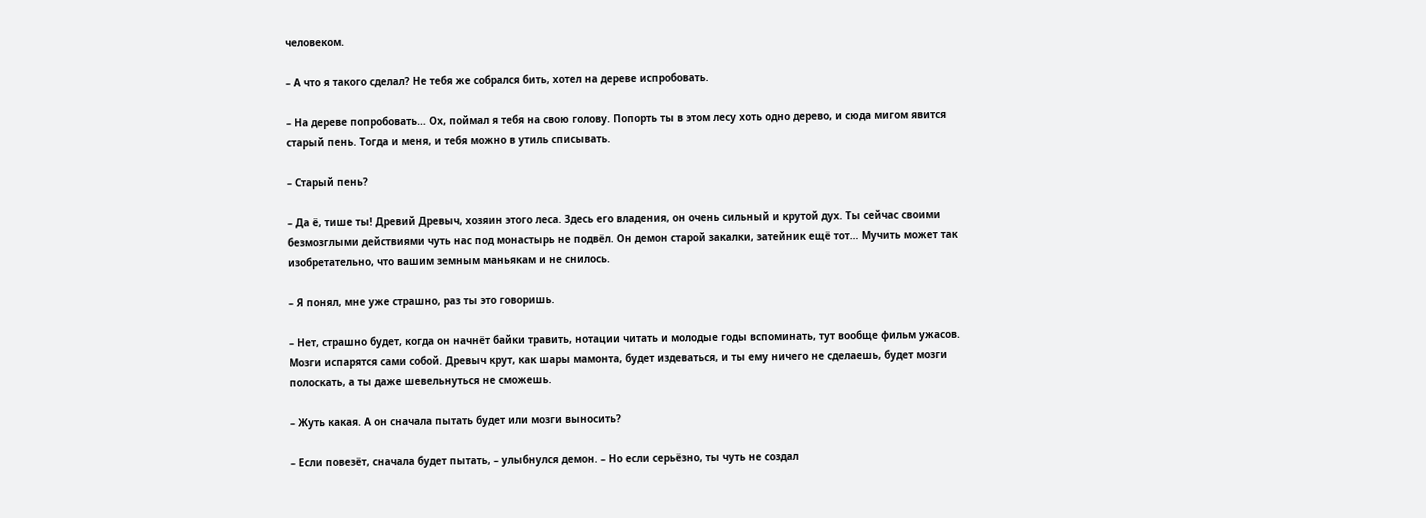человеком.

– А что я такого сделал? Не тебя же собрался бить, хотел на дереве испробовать.

– На дереве попробовать… Ох, поймал я тебя на свою голову. Попорть ты в этом лесу хоть одно дерево, и сюда мигом явится старый пень. Тогда и меня, и тебя можно в утиль списывать.

– Старый пень?

– Да ё, тише ты! Древий Древыч, хозяин этого леса. Здесь его владения, он очень сильный и крутой дух. Ты сейчас своими безмозглыми действиями чуть нас под монастырь не подвёл. Он демон старой закалки, затейник ещё тот… Мучить может так изобретательно, что вашим земным маньякам и не снилось.

– Я понял, мне уже страшно, раз ты это говоришь.

– Нет, страшно будет, когда он начнёт байки травить, нотации читать и молодые годы вспоминать, тут вообще фильм ужасов. Мозги испарятся сами собой. Древыч крут, как шары мамонта, будет издеваться, и ты ему ничего не сделаешь, будет мозги полоскать, а ты даже шевельнуться не сможешь.

– Жуть какая. А он сначала пытать будет или мозги выносить?

– Если повезёт, сначала будет пытать, – улыбнулся демон. – Но если серьёзно, ты чуть не создал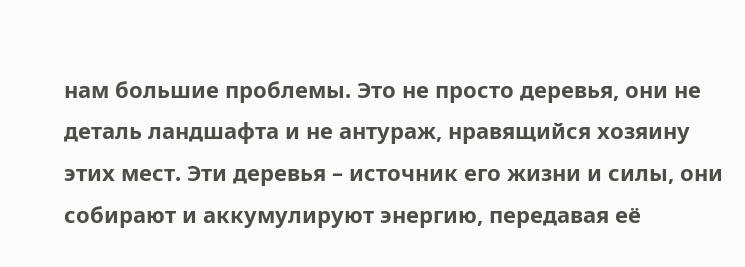нам большие проблемы. Это не просто деревья, они не деталь ландшафта и не антураж, нравящийся хозяину этих мест. Эти деревья – источник его жизни и силы, они собирают и аккумулируют энергию, передавая её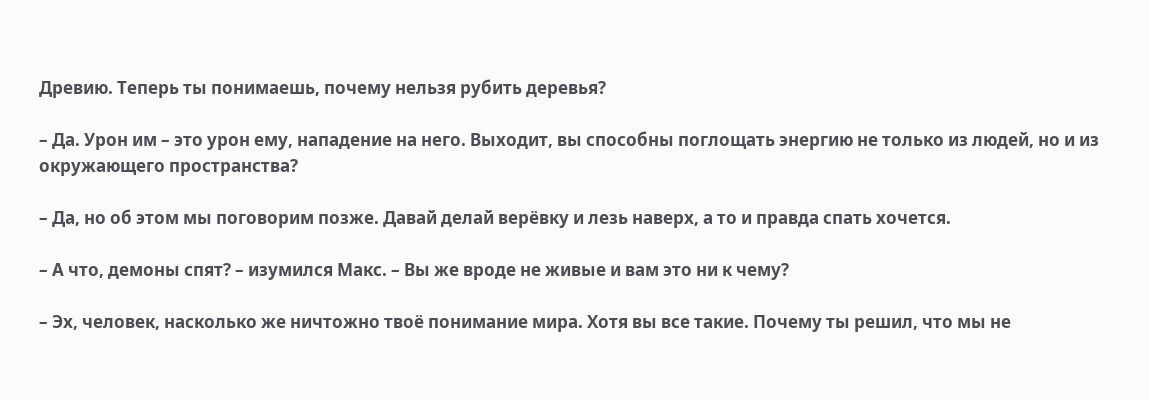Древию. Теперь ты понимаешь, почему нельзя рубить деревья?

– Да. Урон им – это урон ему, нападение на него. Выходит, вы способны поглощать энергию не только из людей, но и из окружающего пространства?

– Да, но об этом мы поговорим позже. Давай делай верёвку и лезь наверх, а то и правда спать хочется.

– А что, демоны спят? – изумился Макс. – Вы же вроде не живые и вам это ни к чему?

– Эх, человек, насколько же ничтожно твоё понимание мира. Хотя вы все такие. Почему ты решил, что мы не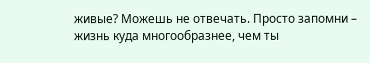живые? Можешь не отвечать. Просто запомни – жизнь куда многообразнее, чем ты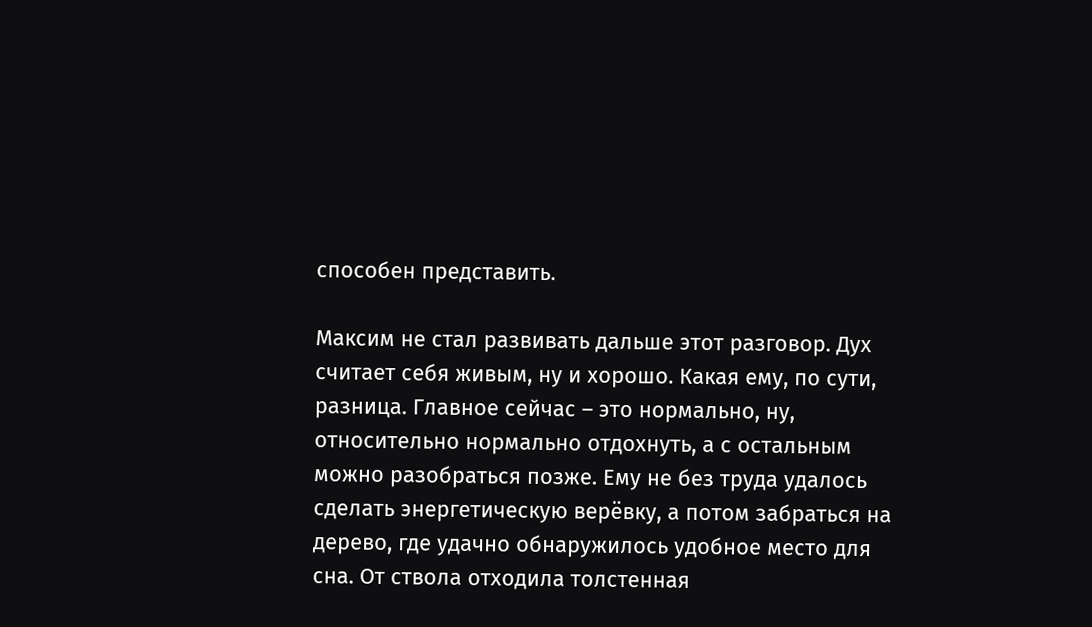способен представить.

Максим не стал развивать дальше этот разговор. Дух считает себя живым, ну и хорошо. Какая ему, по сути, разница. Главное сейчас – это нормально, ну, относительно нормально отдохнуть, а с остальным можно разобраться позже. Ему не без труда удалось сделать энергетическую верёвку, а потом забраться на дерево, где удачно обнаружилось удобное место для сна. От ствола отходила толстенная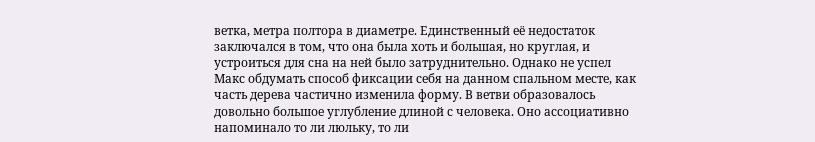ветка, метра полтора в диаметре. Единственный её недостаток заключался в том, что она была хоть и большая, но круглая, и устроиться для сна на ней было затруднительно. Однако не успел Макс обдумать способ фиксации себя на данном спальном месте, как часть дерева частично изменила форму. В ветви образовалось довольно большое углубление длиной с человека. Оно ассоциативно напоминало то ли люльку, то ли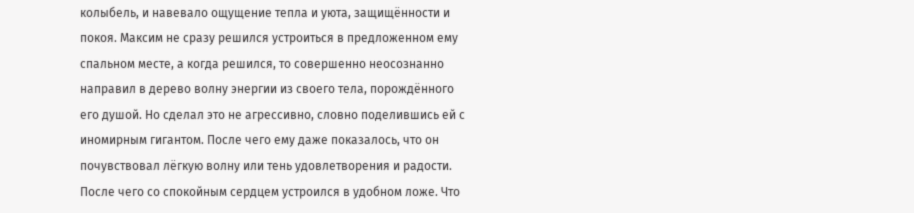колыбель, и навевало ощущение тепла и уюта, защищённости и покоя. Максим не сразу решился устроиться в предложенном ему спальном месте, а когда решился, то совершенно неосознанно направил в дерево волну энергии из своего тела, порождённого его душой. Но сделал это не агрессивно, словно поделившись ей с иномирным гигантом. После чего ему даже показалось, что он почувствовал лёгкую волну или тень удовлетворения и радости. После чего со спокойным сердцем устроился в удобном ложе. Что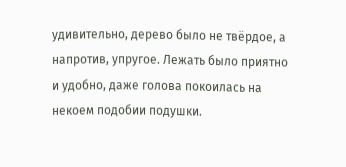удивительно, дерево было не твёрдое, а напротив, упругое. Лежать было приятно и удобно, даже голова покоилась на некоем подобии подушки.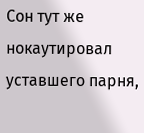Сон тут же нокаутировал уставшего парня,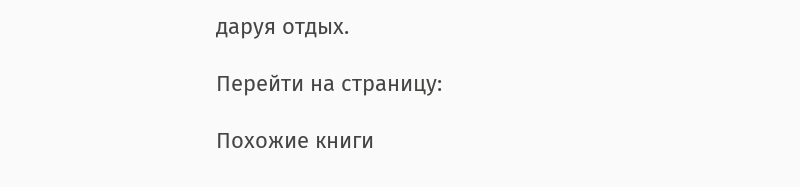даруя отдых.

Перейти на страницу:

Похожие книги